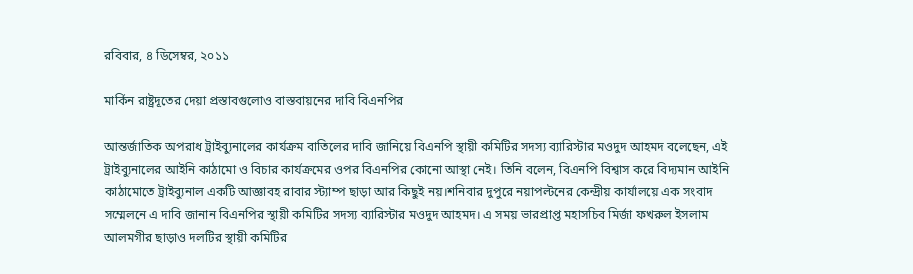রবিবার, ৪ ডিসেম্বর, ২০১১

মার্কিন রাষ্ট্রদূতের দেয়া প্রস্তাবগুলোও বাস্তবায়নের দাবি বিএনপির

আন্তর্জাতিক অপরাধ ট্রাইব্যুনালের কার্যক্রম বাতিলের দাবি জানিয়ে বিএনপি স্থায়ী কমিটির সদস্য ব্যারিস্টার মওদুদ আহমদ বলেছেন, এই ট্রাইব্যুনালের আইনি কাঠামো ও বিচার কার্যক্রমের ওপর বিএনপির কোনো আস্থা নেই। তিনি বলেন, বিএনপি বিশ্বাস করে বিদ্যমান আইনি কাঠামোতে ট্রাইব্যুনাল একটি আজ্ঞাবহ রাবার স্ট্যাম্প ছাড়া আর কিছুই নয়।শনিবার দুপুরে নয়াপল্টনের কেন্দ্রীয় কার্যালয়ে এক সংবাদ সম্মেলনে এ দাবি জানান বিএনপির স্থায়ী কমিটির সদস্য ব্যারিস্টার মওদুদ আহমদ। এ সময় ভারপ্রাপ্ত মহাসচিব মির্জা ফখরুল ইসলাম আলমগীর ছাড়াও দলটির স্থায়ী কমিটির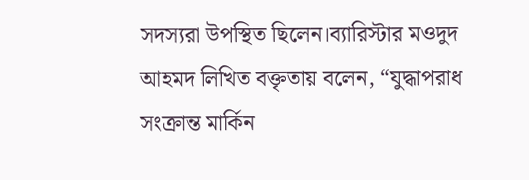সদস্যরা উপস্থিত ছিলেন।ব্যারিস্টার মওদুদ আহমদ লিখিত বক্তৃতায় বলেন, “যুদ্ধাপরাধ সংক্রান্ত মার্কিন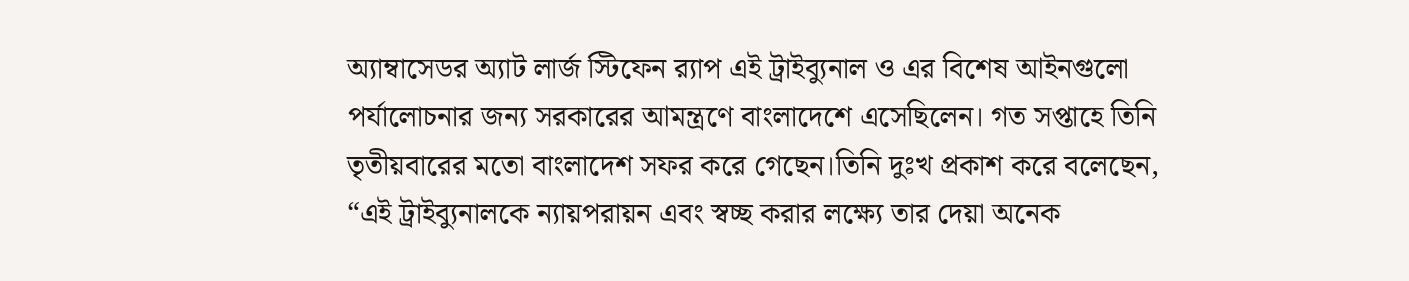অ্যাম্বাসেডর অ্যাট লার্জ স্টিফেন র‌্যাপ এই ট্রাইব্যুনাল ও এর বিশেষ আইনগুলো পর্যালোচনার জন্য সরকারের আমন্ত্রণে বাংলাদেশে এসেছিলেন। গত সপ্তাহে তিনি তৃতীয়বারের মতো বাংলাদেশ সফর করে গেছেন।তিনি দুঃখ প্রকাশ করে বলেছেন, “এই ট্রাইব্যুনালকে ন্যায়পরায়ন এবং স্বচ্ছ করার লক্ষ্যে তার দেয়া অনেক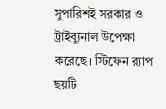সুপারিশই সরকার ও ট্রাইব্যুনাল উপেক্ষা করেছে। স্টিফেন র‌্যাপ ছয়টি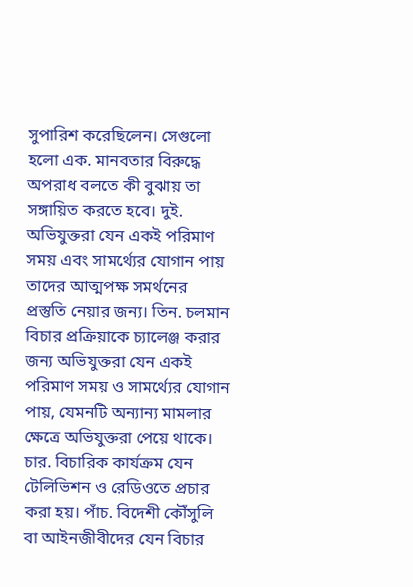সুপারিশ করেছিলেন। সেগুলো হলো এক. মানবতার বিরুদ্ধে অপরাধ বলতে কী বুঝায় তা সঙ্গায়িত করতে হবে। দুই. অভিযুক্তরা যেন একই পরিমাণ সময় এবং সামর্থ্যের যোগান পায় তাদের আত্মপক্ষ সমর্থনের প্রস্তুতি নেয়ার জন্য। তিন. চলমান বিচার প্রক্রিয়াকে চ্যালেঞ্জ করার জন্য অভিযুক্তরা যেন একই পরিমাণ সময় ও সামর্থ্যের যোগান পায়, যেমনটি অন্যান্য মামলার ক্ষেত্রে অভিযুক্তরা পেয়ে থাকে। চার. বিচারিক কার্যক্রম যেন টেলিভিশন ও রেডিওতে প্রচার করা হয়। পাঁচ. বিদেশী কৌঁসুলি বা আইনজীবীদের যেন বিচার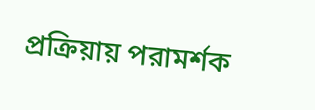প্রক্রিয়ায় পরামর্শক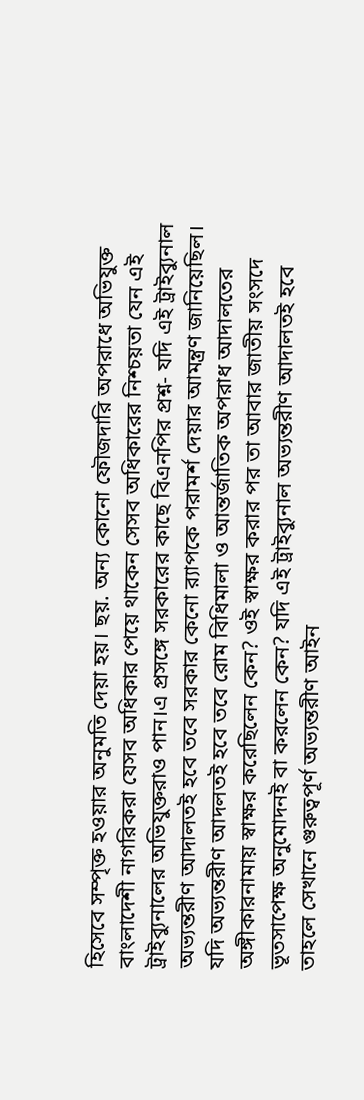হিসেবে সম্পৃক্ত হওয়ার অনুমতি দেয়া হয়। ছয়. অন্য কোনো ফৌজদারি অপরাধে অভিযুক্ত বাংলাদেশী নাগরিকরা যেসব অধিকার পেয়ে থাকেন সেসব অধিকারের নিশ্চয়তা যেন এই ট্রাইব্যুনালের অভিযুক্তরাও পান।এ প্রসঙ্গে সরকারের কাছে বিএনপির প্রশ্ন- যদি এই ট্রাইব্যুনাল অভ্যন্তরীণ আদালতই হবে তবে সরকার কেনো র‌্যাপকে পরামর্শ দেয়ার আমন্ত্রণ জানিয়েছিল। যদি অভ্যন্তরীণ আদলতই হবে তবে রোম বিধিমালা ও আন্তর্জাতিক অপরাধ আদালতের অঙ্গীকারনামায় স্বাক্ষর করেছিলেন কেন? ওই স্বাক্ষর করার পর তা আবার জাতীয় সংসদে ভূতসাপেক্ষ অনুমোদনই বা করলেন কেন? যদি এই ট্রাইব্যুনাল অভ্যন্তরীণ আদালতই হবে তাহলে সেখানে গুরুত্বপূর্ণ অভ্যন্তরীণ আইন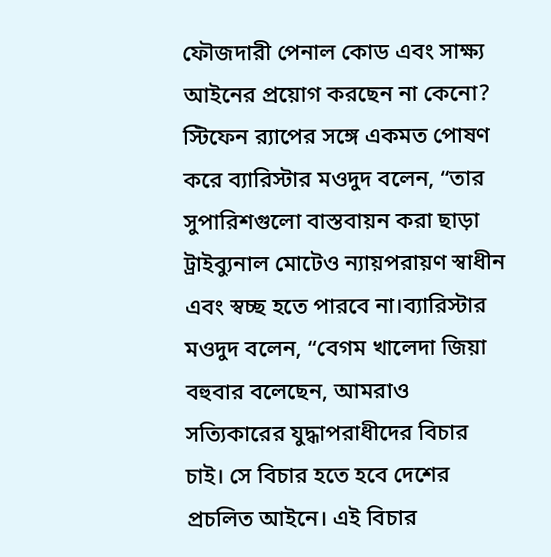ফৌজদারী পেনাল কোড এবং সাক্ষ্য আইনের প্রয়োগ করছেন না কেনো? স্টিফেন র‌্যাপের সঙ্গে একমত পোষণ করে ব্যারিস্টার মওদুদ বলেন, “তার সুপারিশগুলো বাস্তবায়ন করা ছাড়া ট্রাইব্যুনাল মোটেও ন্যায়পরায়ণ স্বাধীন এবং স্বচ্ছ হতে পারবে না।ব্যারিস্টার মওদুদ বলেন, “বেগম খালেদা জিয়া বহুবার বলেছেন, আমরাও সত্যিকারের যুদ্ধাপরাধীদের বিচার চাই। সে বিচার হতে হবে দেশের প্রচলিত আইনে। এই বিচার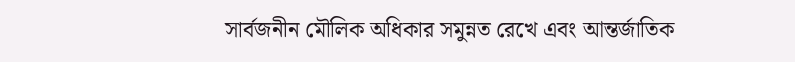সার্বজনীন মৌলিক অধিকার সমুন্নত রেখে এবং আন্তর্জাতিক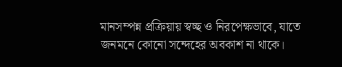মানসম্পন্ন প্রক্রিয়ায় স্বচ্ছ ও নিরপেক্ষভাবে, যাতে জনমনে কোনো সন্দেহের অবকাশ না থাকে।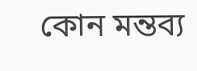কোন মন্তব্য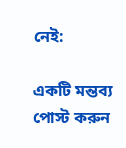নেই:

একটি মন্তব্য পোস্ট করুন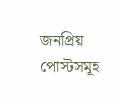জনপ্রিয় পোস্টসমূহ